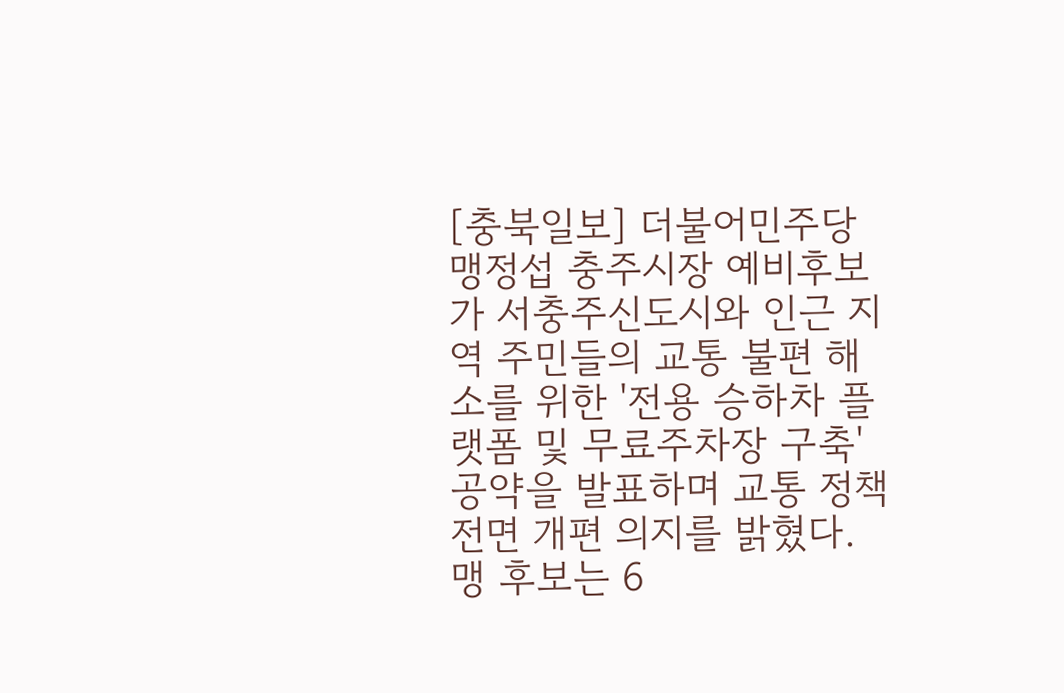[충북일보] 더불어민주당 맹정섭 충주시장 예비후보가 서충주신도시와 인근 지역 주민들의 교통 불편 해소를 위한 '전용 승하차 플랫폼 및 무료주차장 구축' 공약을 발표하며 교통 정책 전면 개편 의지를 밝혔다.
맹 후보는 6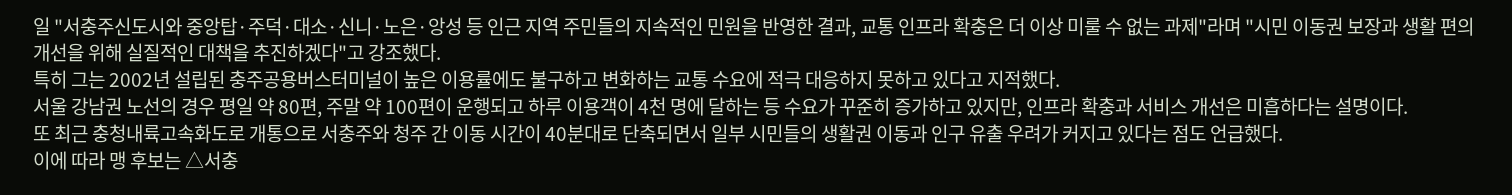일 "서충주신도시와 중앙탑·주덕·대소·신니·노은·앙성 등 인근 지역 주민들의 지속적인 민원을 반영한 결과, 교통 인프라 확충은 더 이상 미룰 수 없는 과제"라며 "시민 이동권 보장과 생활 편의 개선을 위해 실질적인 대책을 추진하겠다"고 강조했다.
특히 그는 2002년 설립된 충주공용버스터미널이 높은 이용률에도 불구하고 변화하는 교통 수요에 적극 대응하지 못하고 있다고 지적했다.
서울 강남권 노선의 경우 평일 약 80편, 주말 약 100편이 운행되고 하루 이용객이 4천 명에 달하는 등 수요가 꾸준히 증가하고 있지만, 인프라 확충과 서비스 개선은 미흡하다는 설명이다.
또 최근 충청내륙고속화도로 개통으로 서충주와 청주 간 이동 시간이 40분대로 단축되면서 일부 시민들의 생활권 이동과 인구 유출 우려가 커지고 있다는 점도 언급했다.
이에 따라 맹 후보는 △서충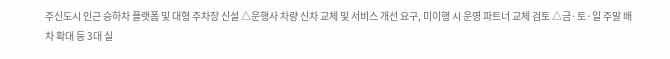주신도시 인근 승하차 플랫폼 및 대형 주차장 신설 △운행사 차량 신차 교체 및 서비스 개선 요구, 미이행 시 운영 파트너 교체 검토 △금·토·일 주말 배차 확대 등 3대 실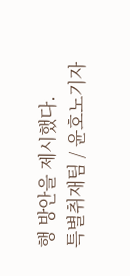행 방안을 제시했다.
특별취재팀 / 윤호노기자